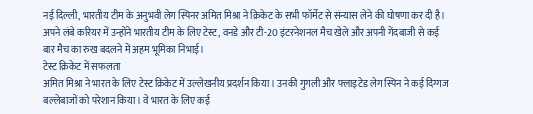नई दिल्ली, भारतीय टीम के अनुभवी लेग स्पिनर अमित मिश्रा ने क्रिकेट के सभी फॉर्मेट से संन्यास लेने की घोषणा कर दी है। अपने लंबे करियर में उन्होंने भारतीय टीम के लिए टेस्ट, वनडे और टी-20 इंटरनेशनल मैच खेले और अपनी गेंदबाजी से कई बार मैच का रुख बदलने में अहम भूमिका निभाई।
टेस्ट क्रिकेट में सफलता
अमित मिश्रा ने भारत के लिए टेस्ट क्रिकेट में उल्लेखनीय प्रदर्शन किया। उनकी गुगली और फ्लाइटेड लेग स्पिन ने कई दिग्गज बल्लेबाजों को परेशान किया। वे भारत के लिए कई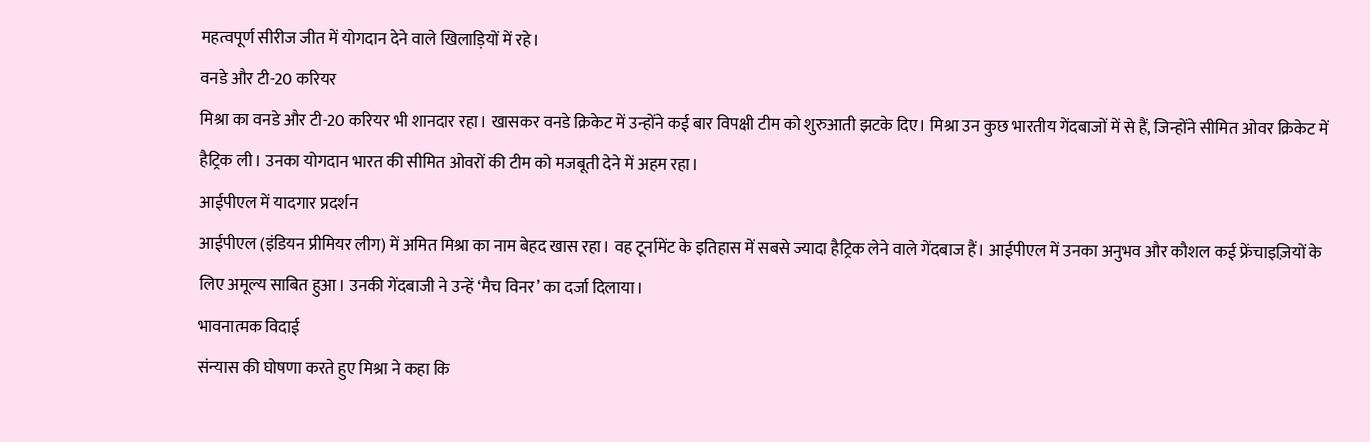महत्वपूर्ण सीरीज जीत में योगदान देने वाले खिलाड़ियों में रहे।
वनडे और टी-20 करियर
मिश्रा का वनडे और टी-20 करियर भी शानदार रहा। खासकर वनडे क्रिकेट में उन्होंने कई बार विपक्षी टीम को शुरुआती झटके दिए। मिश्रा उन कुछ भारतीय गेंदबाजों में से हैं, जिन्होंने सीमित ओवर क्रिकेट में हैट्रिक ली। उनका योगदान भारत की सीमित ओवरों की टीम को मजबूती देने में अहम रहा।
आईपीएल में यादगार प्रदर्शन
आईपीएल (इंडियन प्रीमियर लीग) में अमित मिश्रा का नाम बेहद खास रहा। वह टूर्नामेंट के इतिहास में सबसे ज्यादा हैट्रिक लेने वाले गेंदबाज हैं। आईपीएल में उनका अनुभव और कौशल कई फ्रेंचाइज़ियों के लिए अमूल्य साबित हुआ। उनकी गेंदबाजी ने उन्हें ‘मैच विनर’ का दर्जा दिलाया।
भावनात्मक विदाई
संन्यास की घोषणा करते हुए मिश्रा ने कहा कि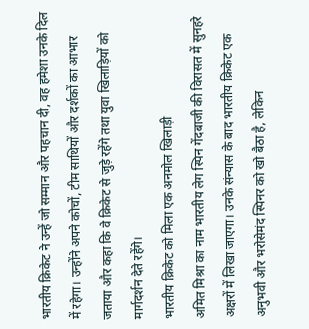भारतीय क्रिकेट ने उन्हें जो सम्मान और पहचान दी, वह हमेशा उनके दिल में रहेगा। उन्होंने अपने कोचों, टीम साथियों और दर्शकों का आभार जताया और कहा कि वे क्रिकेट से जुड़े रहेंगे तथा युवा खिलाड़ियों को मार्गदर्शन देते रहेंगे।
भारतीय क्रिकेट को मिला एक अनमोल खिलाड़ी
अमित मिश्रा का नाम भारतीय लेग स्पिन गेंदबाजी की विरासत में सुनहरे अक्षरों में लिखा जाएगा। उनके संन्यास के बाद भारतीय क्रिकेट एक अनुभवी और भरोसेमंद स्पिनर को खो बैठा है, लेकिन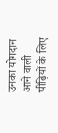उनका योगदान आने वाली पीढ़ियों के लिए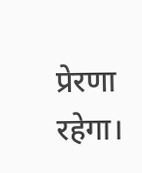प्रेरणा रहेगा।